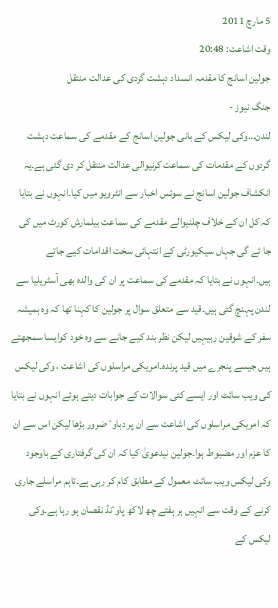5 مارچ 2011
وقت اشاعت: 20:48
جولین اسانج کا مقدمہ انسداد دہشت گردی کی عدالت منتقل
جنگ نیوز -
لندن…وکی لیکس کے بانی جولین اسانج کے مقدمے کی سماعت دہشت گردوں کے مقدمات کی سماعت کرنیوالی عدالت منتقل کر دی گئی ہے۔یہ انکشاف جولین اسانج نے سوئس اخبار سے انٹرویو میں کیا۔انہوں نے بتایا کہ کل ان کے خلاف چلنیوالے مقدمے کی سماعت بیلمارش کورٹ میں کی جا ئے گی جہاں سیکیورٹی کے انتہائی سخت اقدامات کیے جاتے ہیں۔انہوں نے بتایا کہ مقدمے کی سماعت پر ان کی والدہ بھی آسٹریلیا سے لندن پہنچ گئی ہیں۔قید سے متعلق سوال پر جولین کا کہنا تھا کہ وہ ہمیشہ سفر کے شوقین رہیہیں لیکن نظر بند کیے جانے سے وہ خود کوایسا سمجھتے ہیں جیسے پنجرے میں قید پرندہ۔امریکی مراسلوں کی اشاعت ، وکی لیکس کی ویب سائٹ اور ایسے کئی سوالات کے جوابات دیتے ہوئے انہوں نے بتایا کہ امریکی مراسلوں کی اشاعت سے ان پر دباوٴ ضرور بڑھا لیکن اس سے ان کا عزم اور مضبوط ہوا۔جولین نیدعویٰ کیا کہ ان کی گرفتاری کے باوجود وکی لیکس ویب سائٹ معمول کے مطابق کام کر رہی ہے۔تاہم مراسلے جاری کرنے کے وقت سے انہیں ہر ہفتے چھ لاکھ پاوٴنڈ نقصان ہو رہا ہے۔وکی لیکس کے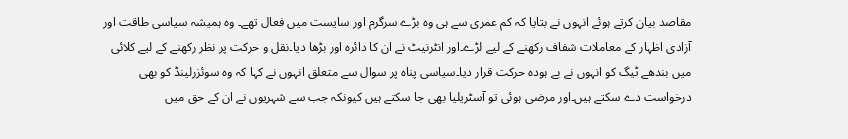مقاصد بیان کرتے ہوئے انہوں نے بتایا کہ کم عمری سے ہی وہ بڑے سرگرم اور سایست میں فعال تھے۔ وہ ہمیشہ سیاسی طاقت اور آزادی اظہار کے معاملات شفاف رکھنے کے لیے لڑے۔اور انٹرنیٹ نے ان کا دائرہ اور بڑھا دیا۔نقل و حرکت پر نظر رکھنے کے لیے کلائی میں بندھے ٹیگ کو انہوں نے بے ہودہ حرکت قرار دیا۔سیاسی پناہ پر سوال سے متعلق انہوں نے کہا کہ وہ سوئزرلینڈ کو بھی درخواست دے سکتے ہیں۔اور مرضی ہوئی تو آسٹریلیا بھی جا سکتے ہیں کیونکہ جب سے شہریوں نے ان کے حق میں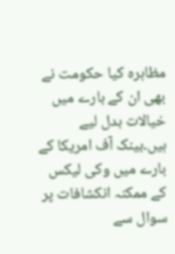مظاہرہ کیا حکومت نے بھی ان کے بارے میں خیالات بدل لیے ہیں۔بینک آف امریکا کے بارے میں وکی لیکس کے ممکنہ انکشافات پر سوال سے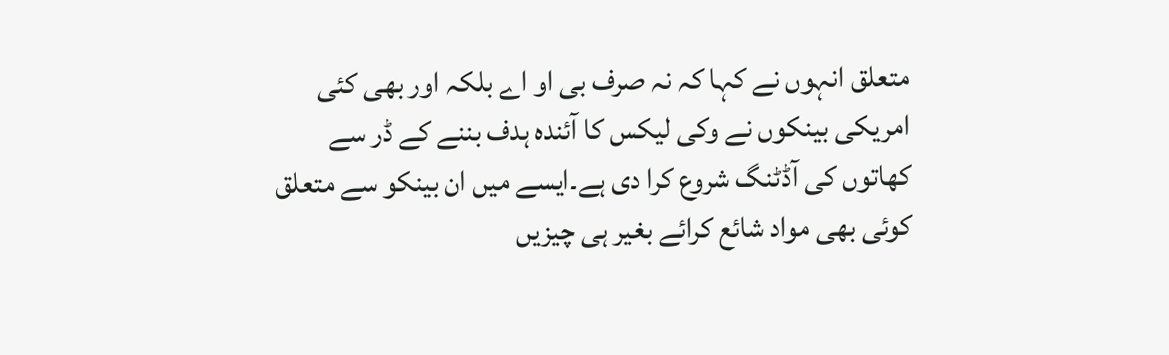متعلق انہوں نے کہا کہ نہ صرف بی او اے بلکہ اور بھی کئی امریکی بینکوں نے وکی لیکس کا آئندہ ہدف بننے کے ڈر سے کھاتوں کی آڈٹنگ شروع کرا دی ہے۔ایسے میں ان بینکو سے متعلق کوئی بھی مواد شائع کرائے بغیر ہی چیزیں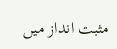مثبت انداز میں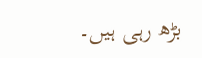بڑھ رہی ہیں۔